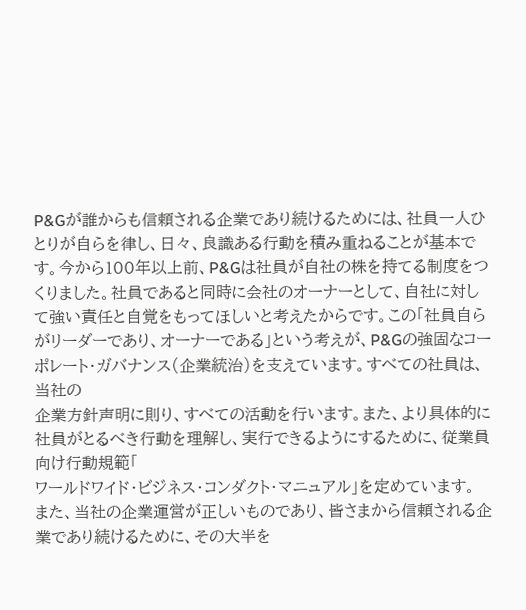P&Gが誰からも信頼される企業であり続けるためには、社員一人ひとりが自らを律し、日々、良識ある行動を積み重ねることが基本です。今から100年以上前、P&Gは社員が自社の株を持てる制度をつくりました。社員であると同時に会社のオーナーとして、自社に対して強い責任と自覚をもってほしいと考えたからです。この「社員自らがリーダーであり、オーナーである」という考えが、P&Gの強固なコーポレート・ガバナンス(企業統治)を支えています。すべての社員は、当社の
企業方針声明に則り、すべての活動を行います。また、より具体的に社員がとるべき行動を理解し、実行できるようにするために、従業員向け行動規範「
ワールドワイド・ビジネス・コンダクト・マニュアル」を定めています。
また、当社の企業運営が正しいものであり、皆さまから信頼される企業であり続けるために、その大半を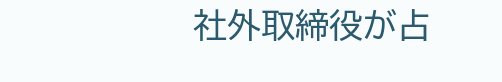社外取締役が占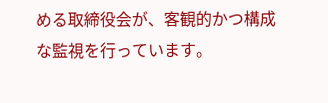める取締役会が、客観的かつ構成な監視を行っています。